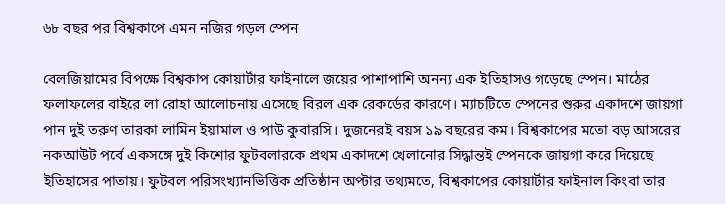৬৮ বছর পর বিশ্বকাপে এমন নজির গড়ল স্পেন

বেলজিয়ামের বিপক্ষে বিশ্বকাপ কোয়ার্টার ফাইনালে জয়ের পাশাপাশি অনন্য এক ইতিহাসও গড়েছে স্পেন। মাঠের ফলাফলের বাইরে লা রোহা আলোচনায় এসেছে বিরল এক রেকর্ডের কারণে। ম্যাচটিতে স্পেনের শুরুর একাদশে জায়গা পান দুই তরুণ তারকা লামিন ইয়ামাল ও পাউ কুবারসি। দুজনেরই বয়স ১৯ বছরের কম। বিশ্বকাপের মতো বড় আসরের নকআউট পর্বে একসঙ্গে দুই কিশোর ফুটবলারকে প্রথম একাদশে খেলানোর সিদ্ধান্তই স্পেনকে জায়গা করে দিয়েছে ইতিহাসের পাতায়। ফুটবল পরিসংখ্যানভিত্তিক প্রতিষ্ঠান অপ্টার তথ্যমতে, বিশ্বকাপের কোয়ার্টার ফাইনাল কিংবা তার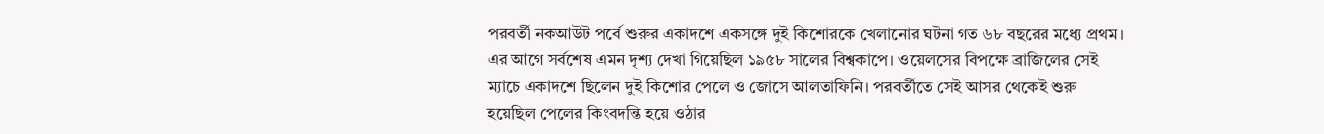পরবর্তী নকআউট পর্বে শুরুর একাদশে একসঙ্গে দুই কিশোরকে খেলানোর ঘটনা গত ৬৮ বছরের মধ্যে প্রথম। এর আগে সর্বশেষ এমন দৃশ্য দেখা গিয়েছিল ১৯৫৮ সালের বিশ্বকাপে। ওয়েলসের বিপক্ষে ব্রাজিলের সেই ম্যাচে একাদশে ছিলেন দুই কিশোর পেলে ও জোসে আলতাফিনি। পরবর্তীতে সেই আসর থেকেই শুরু হয়েছিল পেলের কিংবদন্তি হয়ে ওঠার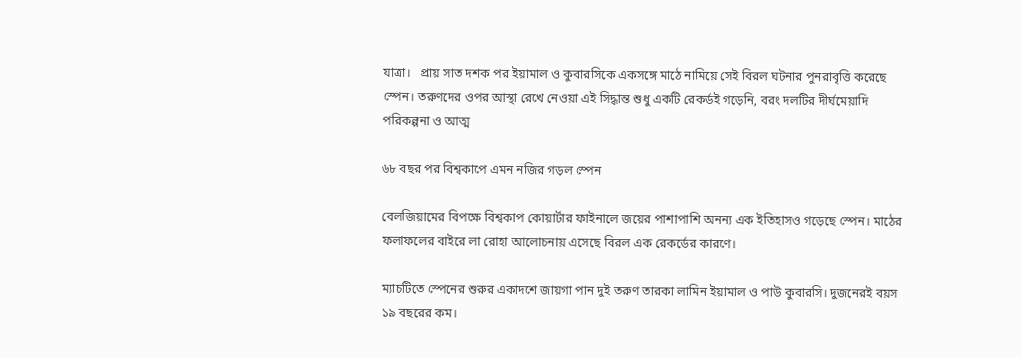যাত্রা।   প্রায় সাত দশক পর ইয়ামাল ও কুবারসিকে একসঙ্গে মাঠে নামিয়ে সেই বিরল ঘটনার পুনরাবৃত্তি করেছে স্পেন। তরুণদের ওপর আস্থা রেখে নেওয়া এই সিদ্ধান্ত শুধু একটি রেকর্ডই গড়েনি, বরং দলটির দীর্ঘমেয়াদি পরিকল্পনা ও আত্ম

৬৮ বছর পর বিশ্বকাপে এমন নজির গড়ল স্পেন

বেলজিয়ামের বিপক্ষে বিশ্বকাপ কোয়ার্টার ফাইনালে জয়ের পাশাপাশি অনন্য এক ইতিহাসও গড়েছে স্পেন। মাঠের ফলাফলের বাইরে লা রোহা আলোচনায় এসেছে বিরল এক রেকর্ডের কারণে।

ম্যাচটিতে স্পেনের শুরুর একাদশে জায়গা পান দুই তরুণ তারকা লামিন ইয়ামাল ও পাউ কুবারসি। দুজনেরই বয়স ১৯ বছরের কম।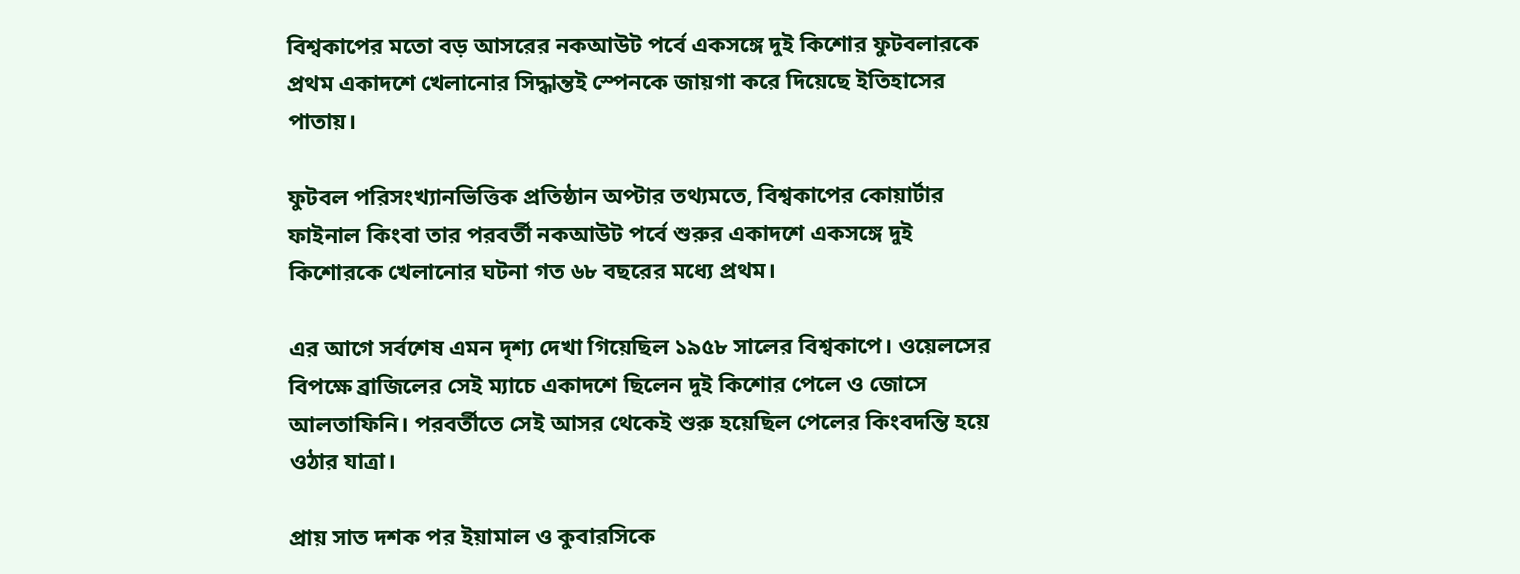বিশ্বকাপের মতো বড় আসরের নকআউট পর্বে একসঙ্গে দুই কিশোর ফুটবলারকে প্রথম একাদশে খেলানোর সিদ্ধান্তই স্পেনকে জায়গা করে দিয়েছে ইতিহাসের পাতায়।

ফুটবল পরিসংখ্যানভিত্তিক প্রতিষ্ঠান অপ্টার তথ্যমতে, বিশ্বকাপের কোয়ার্টার ফাইনাল কিংবা তার পরবর্তী নকআউট পর্বে শুরুর একাদশে একসঙ্গে দুই কিশোরকে খেলানোর ঘটনা গত ৬৮ বছরের মধ্যে প্রথম।

এর আগে সর্বশেষ এমন দৃশ্য দেখা গিয়েছিল ১৯৫৮ সালের বিশ্বকাপে। ওয়েলসের বিপক্ষে ব্রাজিলের সেই ম্যাচে একাদশে ছিলেন দুই কিশোর পেলে ও জোসে আলতাফিনি। পরবর্তীতে সেই আসর থেকেই শুরু হয়েছিল পেলের কিংবদন্তি হয়ে ওঠার যাত্রা।

প্রায় সাত দশক পর ইয়ামাল ও কুবারসিকে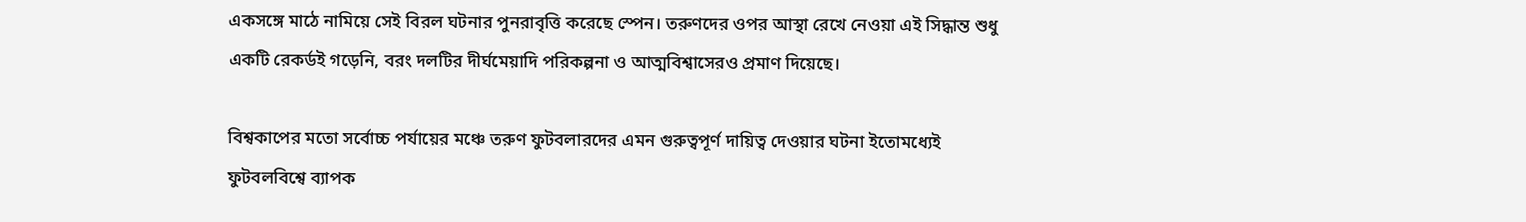একসঙ্গে মাঠে নামিয়ে সেই বিরল ঘটনার পুনরাবৃত্তি করেছে স্পেন। তরুণদের ওপর আস্থা রেখে নেওয়া এই সিদ্ধান্ত শুধু একটি রেকর্ডই গড়েনি, বরং দলটির দীর্ঘমেয়াদি পরিকল্পনা ও আত্মবিশ্বাসেরও প্রমাণ দিয়েছে।

বিশ্বকাপের মতো সর্বোচ্চ পর্যায়ের মঞ্চে তরুণ ফুটবলারদের এমন গুরুত্বপূর্ণ দায়িত্ব দেওয়ার ঘটনা ইতোমধ্যেই ফুটবলবিশ্বে ব্যাপক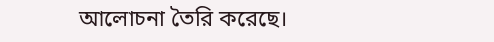আলোচনা তৈরি করেছে।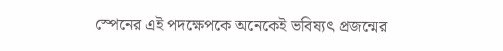স্পেনের এই পদক্ষেপকে অনেকেই ভবিষ্যৎ প্রজন্মের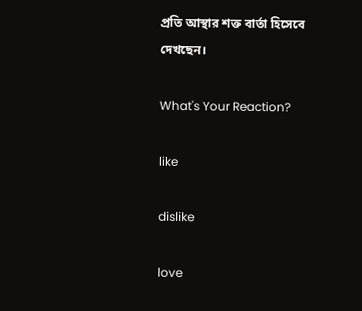প্রতি আস্থার শক্ত বার্তা হিসেবে দেখছেন।

What's Your Reaction?

like

dislike

love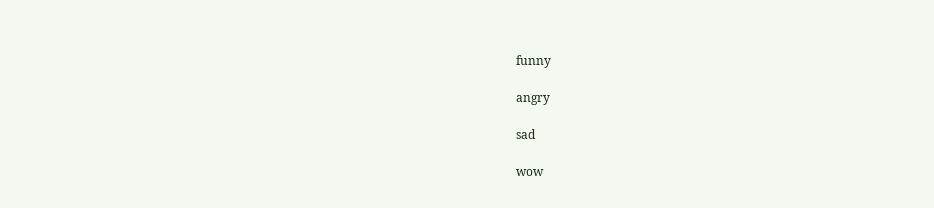funny

angry

sad

wow